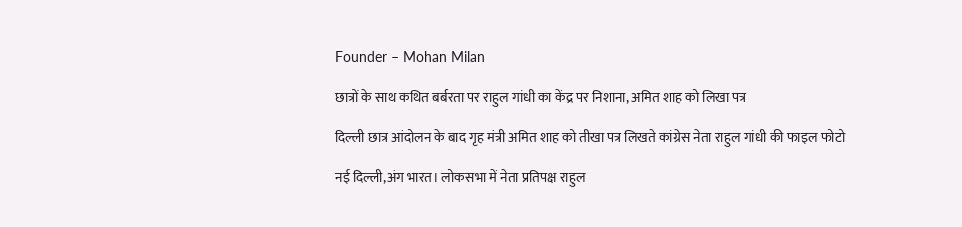Founder – Mohan Milan

छात्रों के साथ कथित बर्बरता पर राहुल गांधी का केंद्र पर निशाना, अमित शाह को लिखा पत्र

दिल्ली छात्र आंदोलन के बाद गृह मंत्री अमित शाह को तीखा पत्र लिखते कांग्रेस नेता राहुल गांधी की फाइल फोटो

नई दिल्ली,अंग भारत। लोकसभा में नेता प्रतिपक्ष राहुल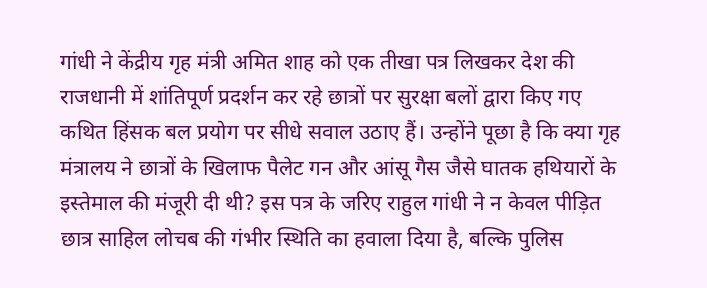गांधी ने केंद्रीय गृह मंत्री अमित शाह को एक तीखा पत्र लिखकर देश की राजधानी में शांतिपूर्ण प्रदर्शन कर रहे छात्रों पर सुरक्षा बलों द्वारा किए गए कथित हिंसक बल प्रयोग पर सीधे सवाल उठाए हैं। उन्होंने पूछा है कि क्या गृह मंत्रालय ने छात्रों के खिलाफ पैलेट गन और आंसू गैस जैसे घातक हथियारों के इस्तेमाल की मंजूरी दी थी? इस पत्र के जरिए राहुल गांधी ने न केवल पीड़ित छात्र साहिल लोचब की गंभीर स्थिति का हवाला दिया है, बल्कि पुलिस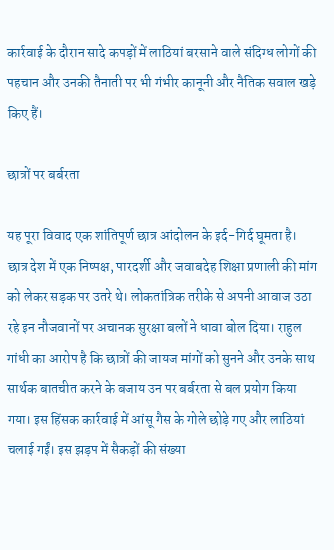कार्रवाई के दौरान सादे कपड़ों में लाठियां बरसाने वाले संदिग्ध लोगों की पहचान और उनकी तैनाती पर भी गंभीर कानूनी और नैतिक सवाल खड़े किए हैं।

छात्रों पर बर्बरता

यह पूरा विवाद एक शांतिपूर्ण छात्र आंदोलन के इर्द-गिर्द घूमता है। छात्र देश में एक निष्पक्ष, पारदर्शी और जवाबदेह शिक्षा प्रणाली की मांग को लेकर सड़क पर उतरे थे। लोकतांत्रिक तरीके से अपनी आवाज उठा रहे इन नौजवानों पर अचानक सुरक्षा बलों ने धावा बोल दिया। राहुल गांधी का आरोप है कि छात्रों की जायज मांगों को सुनने और उनके साथ सार्थक बातचीत करने के बजाय उन पर बर्बरता से बल प्रयोग किया गया। इस हिंसक कार्रवाई में आंसू गैस के गोले छोड़े गए और लाठियां चलाई गईं। इस झड़प में सैकड़ों की संख्या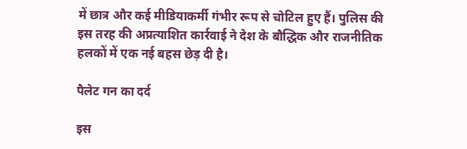में छात्र और कई मीडियाकर्मी गंभीर रूप से चोटिल हुए हैं। पुलिस की इस तरह की अप्रत्याशित कार्रवाई ने देश के बौद्धिक और राजनीतिक हलकों में एक नई बहस छेड़ दी है।

पैलेट गन का दर्द

इस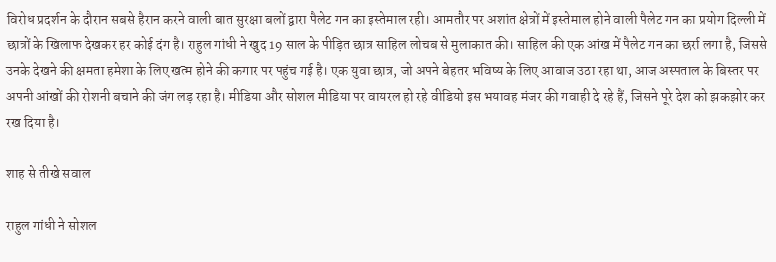विरोध प्रदर्शन के दौरान सबसे हैरान करने वाली बात सुरक्षा बलों द्वारा पैलेट गन का इस्तेमाल रही। आमतौर पर अशांत क्षेत्रों में इस्तेमाल होने वाली पैलेट गन का प्रयोग दिल्ली में छात्रों के खिलाफ देखकर हर कोई दंग है। राहुल गांधी ने खुद 19 साल के पीड़ित छात्र साहिल लोचब से मुलाकात की। साहिल की एक आंख में पैलेट गन का छर्रा लगा है, जिससे उनके देखने की क्षमता हमेशा के लिए खत्म होने की कगार पर पहुंच गई है। एक युवा छात्र, जो अपने बेहतर भविष्य के लिए आवाज उठा रहा था, आज अस्पताल के बिस्तर पर अपनी आंखों की रोशनी बचाने की जंग लड़ रहा है। मीडिया और सोशल मीडिया पर वायरल हो रहे वीडियो इस भयावह मंजर की गवाही दे रहे हैं, जिसने पूरे देश को झकझोर कर रख दिया है।

शाह से तीखे सवाल

राहुल गांधी ने सोशल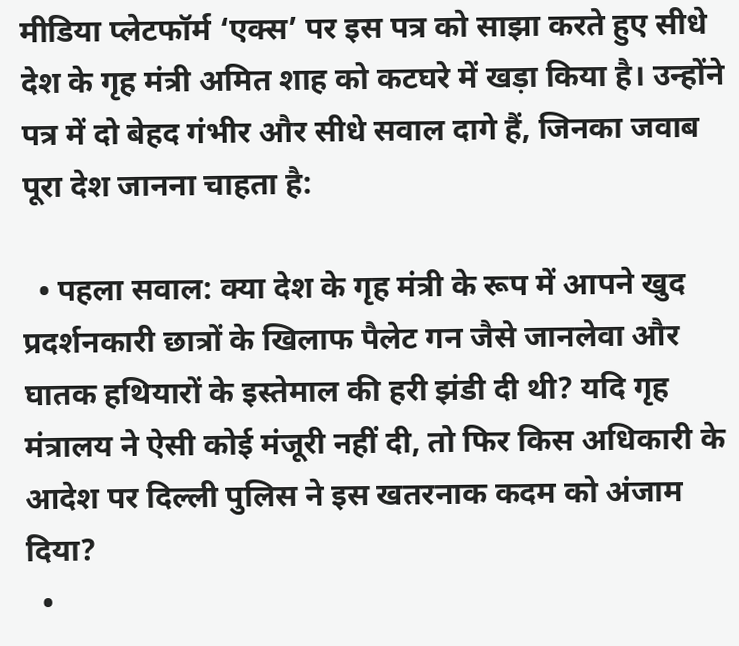मीडिया प्लेटफॉर्म ‘एक्स’ पर इस पत्र को साझा करते हुए सीधे देश के गृह मंत्री अमित शाह को कटघरे में खड़ा किया है। उन्होंने पत्र में दो बेहद गंभीर और सीधे सवाल दागे हैं, जिनका जवाब पूरा देश जानना चाहता है:

  • पहला सवाल: क्या देश के गृह मंत्री के रूप में आपने खुद प्रदर्शनकारी छात्रों के खिलाफ पैलेट गन जैसे जानलेवा और घातक हथियारों के इस्तेमाल की हरी झंडी दी थी? यदि गृह मंत्रालय ने ऐसी कोई मंजूरी नहीं दी, तो फिर किस अधिकारी के आदेश पर दिल्ली पुलिस ने इस खतरनाक कदम को अंजाम दिया?
  •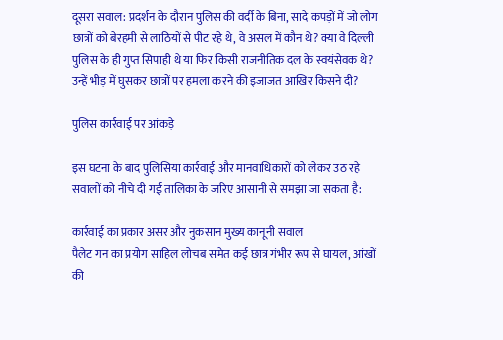दूसरा सवाल: प्रदर्शन के दौरान पुलिस की वर्दी के बिना, सादे कपड़ों में जो लोग छात्रों को बेरहमी से लाठियों से पीट रहे थे, वे असल में कौन थे? क्या वे दिल्ली पुलिस के ही गुप्त सिपाही थे या फिर किसी राजनीतिक दल के स्वयंसेवक थे? उन्हें भीड़ में घुसकर छात्रों पर हमला करने की इजाजत आखिर किसने दी?

पुलिस कार्रवाई पर आंकड़े

इस घटना के बाद पुलिसिया कार्रवाई और मानवाधिकारों को लेकर उठ रहे सवालों को नीचे दी गई तालिका के जरिए आसानी से समझा जा सकता है:

कार्रवाई का प्रकार असर और नुकसान मुख्य कानूनी सवाल
पैलेट गन का प्रयोग साहिल लोचब समेत कई छात्र गंभीर रूप से घायल, आंखों की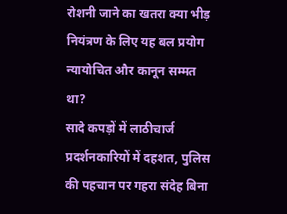रोशनी जाने का खतरा क्या भीड़ नियंत्रण के लिए यह बल प्रयोग न्यायोचित और कानून सम्मत था?
सादे कपड़ों में लाठीचार्ज प्रदर्शनकारियों में दहशत, पुलिस की पहचान पर गहरा संदेह बिना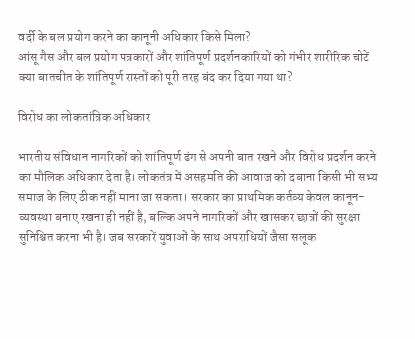वर्दी के बल प्रयोग करने का कानूनी अधिकार किसे मिला?
आंसू गैस और बल प्रयोग पत्रकारों और शांतिपूर्ण प्रदर्शनकारियों को गंभीर शारीरिक चोटें क्या बातचीत के शांतिपूर्ण रास्तों को पूरी तरह बंद कर दिया गया था?

विरोध का लोकतांत्रिक अधिकार

भारतीय संविधान नागरिकों को शांतिपूर्ण ढंग से अपनी बात रखने और विरोध प्रदर्शन करने का मौलिक अधिकार देता है। लोकतंत्र में असहमति की आवाज को दबाना किसी भी सभ्य समाज के लिए ठीक नहीं माना जा सकता। सरकार का प्राथमिक कर्तव्य केवल कानून-व्यवस्था बनाए रखना ही नहीं है, बल्कि अपने नागरिकों और खासकर छात्रों की सुरक्षा सुनिश्चित करना भी है। जब सरकारें युवाओं के साथ अपराधियों जैसा सलूक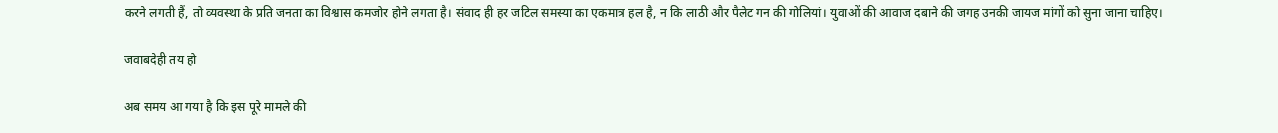करने लगती हैं, तो व्यवस्था के प्रति जनता का विश्वास कमजोर होने लगता है। संवाद ही हर जटिल समस्या का एकमात्र हल है, न कि लाठी और पैलेट गन की गोलियां। युवाओं की आवाज दबाने की जगह उनकी जायज मांगों को सुना जाना चाहिए।

जवाबदेही तय हो

अब समय आ गया है कि इस पूरे मामले की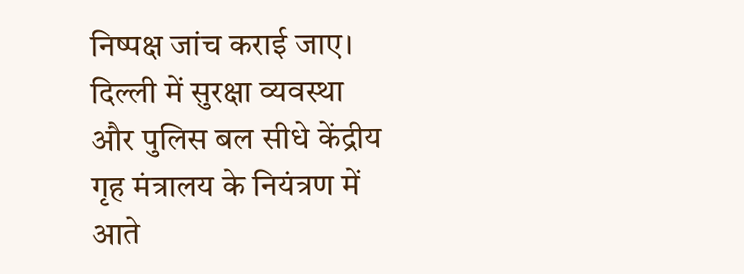निष्पक्ष जांच कराई जाए। दिल्ली में सुरक्षा व्यवस्था और पुलिस बल सीधे केंद्रीय गृह मंत्रालय के नियंत्रण में आते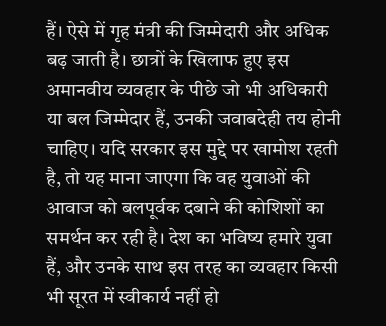हैं। ऐसे में गृह मंत्री की जिम्मेदारी और अधिक बढ़ जाती है। छात्रों के खिलाफ हुए इस अमानवीय व्यवहार के पीछे जो भी अधिकारी या बल जिम्मेदार हैं, उनकी जवाबदेही तय होनी चाहिए। यदि सरकार इस मुद्दे पर खामोश रहती है, तो यह माना जाएगा कि वह युवाओं की आवाज को बलपूर्वक दबाने की कोशिशों का समर्थन कर रही है। देश का भविष्य हमारे युवा हैं, और उनके साथ इस तरह का व्यवहार किसी भी सूरत में स्वीकार्य नहीं हो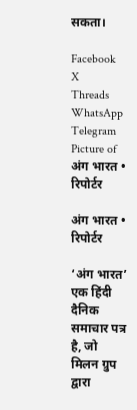सकता।

Facebook
X
Threads
WhatsApp
Telegram
Picture of अंग भारत • रिपोर्टर

अंग भारत • रिपोर्टर

‘अंग भारत’ एक हिंदी दैनिक समाचार पत्र है, जो मिलन ग्रुप द्वारा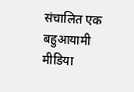संचालित एक बहुआयामी मीडिया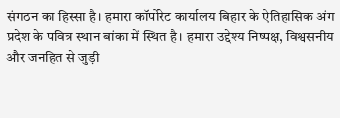संगठन का हिस्सा है। हमारा कॉर्पोरेट कार्यालय बिहार के ऐतिहासिक अंग प्रदेश के पवित्र स्थान बांका में स्थित है। हमारा उद्देश्य निष्पक्ष, विश्वसनीय और जनहित से जुड़ी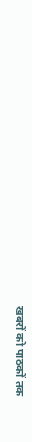खबरों को पाठकों तक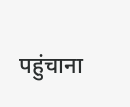पहुंचाना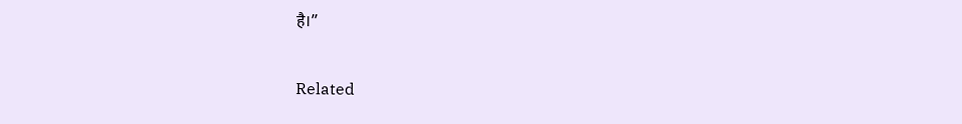है।”

Related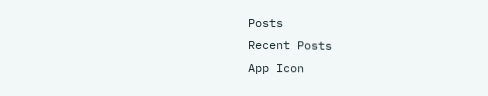Posts
Recent Posts
App Icon